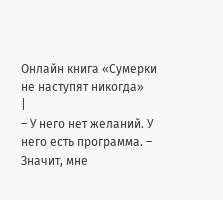Онлайн книга «Сумерки не наступят никогда»
|
– У него нет желаний. У него есть программа. – Значит, мне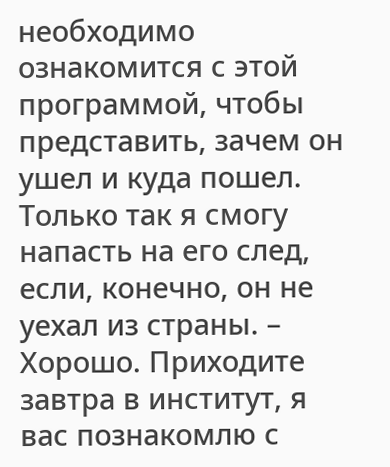необходимо ознакомится с этой программой, чтобы представить, зачем он ушел и куда пошел. Только так я смогу напасть на его след, если, конечно, он не уехал из страны. – Хорошо. Приходите завтра в институт, я вас познакомлю с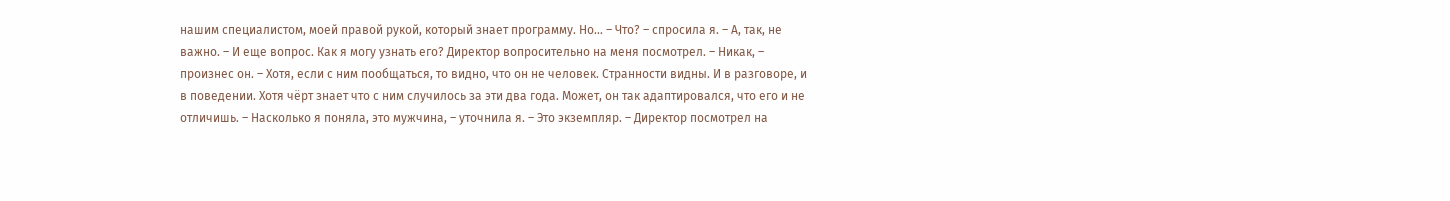нашим специалистом, моей правой рукой, который знает программу. Но… – Что? – спросила я. – А, так, не важно. – И еще вопрос. Как я могу узнать его? Директор вопросительно на меня посмотрел. – Никак, – произнес он. – Хотя, если с ним пообщаться, то видно, что он не человек. Странности видны. И в разговоре, и в поведении. Хотя чёрт знает что с ним случилось за эти два года. Может, он так адаптировался, что его и не отличишь. – Насколько я поняла, это мужчина, – уточнила я. – Это экземпляр. – Директор посмотрел на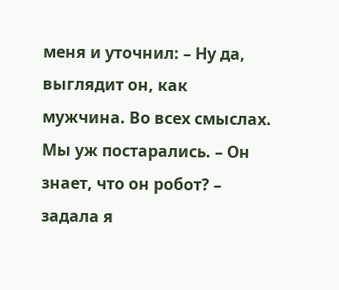меня и уточнил: – Ну да, выглядит он, как мужчина. Во всех смыслах. Мы уж постарались. – Он знает, что он робот? – задала я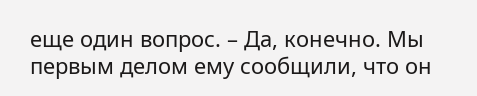еще один вопрос. – Да, конечно. Мы первым делом ему сообщили, что он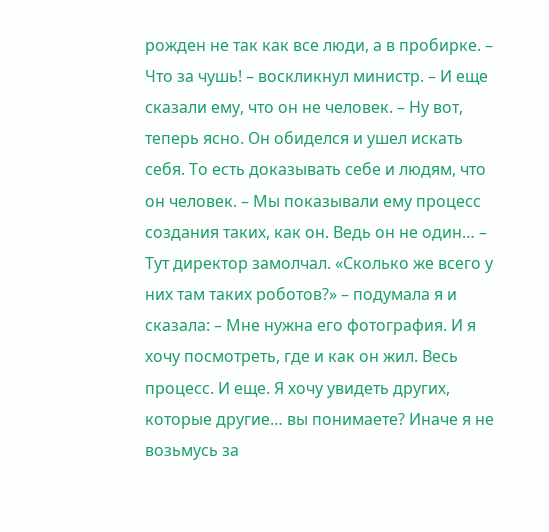рожден не так как все люди, а в пробирке. – Что за чушь! – воскликнул министр. – И еще сказали ему, что он не человек. – Ну вот, теперь ясно. Он обиделся и ушел искать себя. То есть доказывать себе и людям, что он человек. – Мы показывали ему процесс создания таких, как он. Ведь он не один… – Тут директор замолчал. «Сколько же всего у них там таких роботов?» – подумала я и сказала: – Мне нужна его фотография. И я хочу посмотреть, где и как он жил. Весь процесс. И еще. Я хочу увидеть других, которые другие… вы понимаете? Иначе я не возьмусь за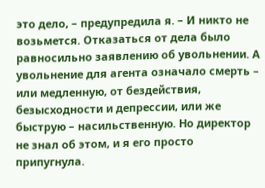это дело, – предупредила я. – И никто не возьмется. Отказаться от дела было равносильно заявлению об увольнении. А увольнение для агента означало смерть – или медленную, от бездействия, безысходности и депрессии, или же быструю – насильственную. Но директор не знал об этом, и я его просто припугнула.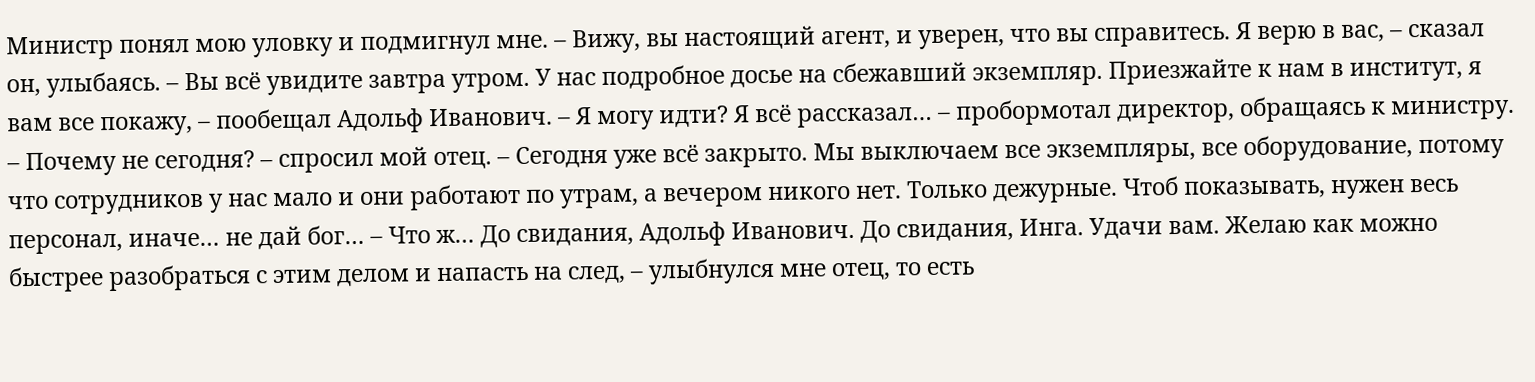Министр понял мою уловку и подмигнул мне. – Вижу, вы настоящий агент, и уверен, что вы справитесь. Я верю в вас, – сказал он, улыбаясь. – Вы всё увидите завтра утром. У нас подробное досье на сбежавший экземпляр. Приезжайте к нам в институт, я вам все покажу, – пообещал Адольф Иванович. – Я могу идти? Я всё рассказал… – пробормотал директор, обращаясь к министру. – Почему не сегодня? – спросил мой отец. – Сегодня уже всё закрыто. Мы выключаем все экземпляры, все оборудование, потому что сотрудников у нас мало и они работают по утрам, а вечером никого нет. Только дежурные. Чтоб показывать, нужен весь персонал, иначе… не дай бог… – Что ж… До свидания, Адольф Иванович. До свидания, Инга. Удачи вам. Желаю как можно быстрее разобраться с этим делом и напасть на след, – улыбнулся мне отец, то есть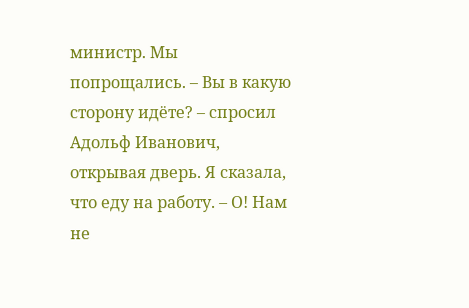министр. Мы попрощались. – Вы в какую сторону идёте? – спросил Адольф Иванович, открывая дверь. Я сказала, что еду на работу. – О! Нам не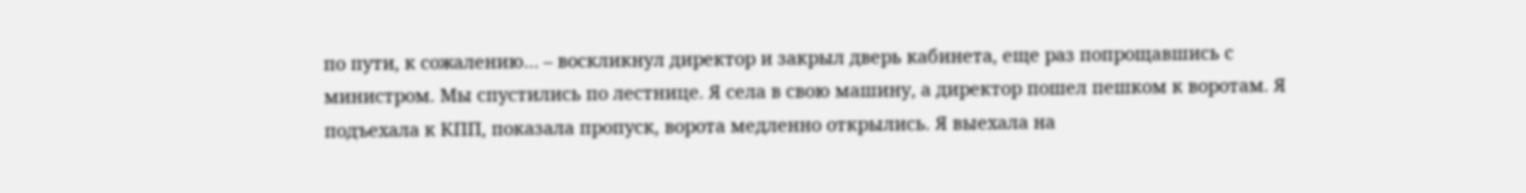по пути, к сожалению… – воскликнул директор и закрыл дверь кабинета, еще раз попрощавшись с министром. Мы спустились по лестнице. Я села в свою машину, а директор пошел пешком к воротам. Я подъехала к КПП, показала пропуск, ворота медленно открылись. Я выехала на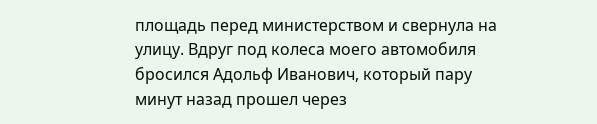площадь перед министерством и свернула на улицу. Вдруг под колеса моего автомобиля бросился Адольф Иванович, который пару минут назад прошел через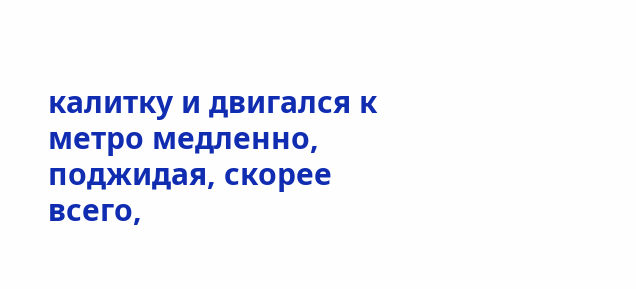калитку и двигался к метро медленно, поджидая, скорее всего,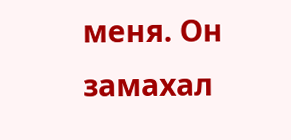меня. Он замахал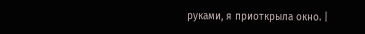руками, я приоткрыла окно. |